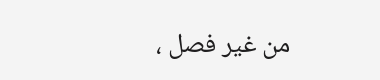من غير فصل ،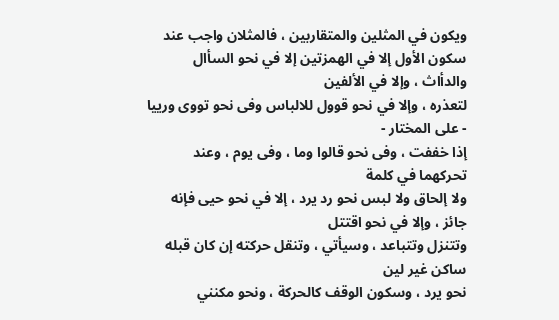ويكون في المثلين والمتقاربين ، فالمثلان واجب عند
سكون الأول إلا في الهمزتين إلا في نحو السأال والدأاث ، وإلا في الألفين
لتعذره ، وإلا في نحو قوول للالباس وفى نحو تووى ورييا - على المختار -
إذا خففت ، وفى نحو قالوا وما ، وفى يوم ، وعند تحركهما في كلمة
ولا إلحاق ولا لبس نحو رد يرد ، إلا في نحو حيى فإنه جائز ، وإلا في نحو اقتتل
وتتنزل وتتباعد ، وسيأتي ، وتنقل حركته إن كان قبله ساكن غير لين
نحو يرد ، وسكون الوقف كالحركة ، ونحو مكنني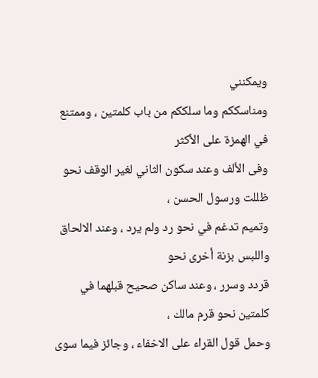ويمكنني
ومناسككم وما سلككم من باب كلمتين ، وممتنع في الهمزة على الأكثر
وفى الألف وعند سكون الثاني لغير الوقف نحو ظللت ورسول الحسن ،
وتميم تدغم في نحو رد ولم يرد ، وعند الالحاق واللبس بزنة أخرى نحو
قردد وسرر ، وعند ساكن صحيح قبلهما في كلمتين نحو قرم مالك ،
وحمل قول القراء على الاخفاء ، وجائز فيما سوى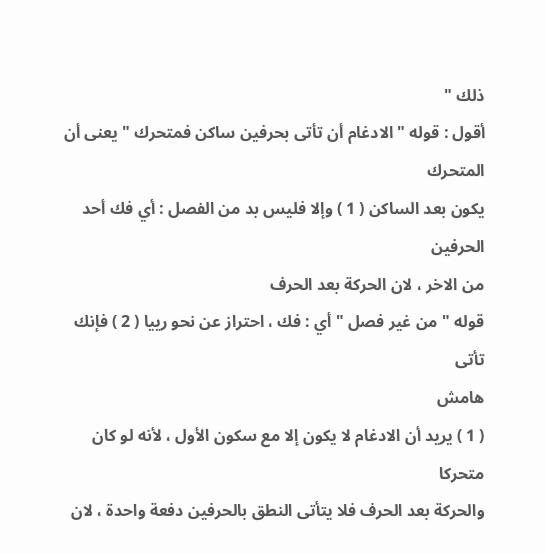ذلك "
أقول : قوله " الادغام أن تأتى بحرفين ساكن فمتحرك " يعنى أن المتحرك
يكون بعد الساكن ( 1 ) وإلا فليس بد من الفصل : أي فك أحد الحرفين
من الاخر ، لان الحركة بعد الحرف
قوله " من غير فصل " أي : فك ، احتراز عن نحو رييا ( 2 ) فإنك تأتى
هامش
( 1 ) يريد أن الادغام لا يكون إلا مع سكون الأول ، لأنه لو كان متحركا
والحركة بعد الحرف فلا يتأتى النطق بالحرفين دفعة واحدة ، لان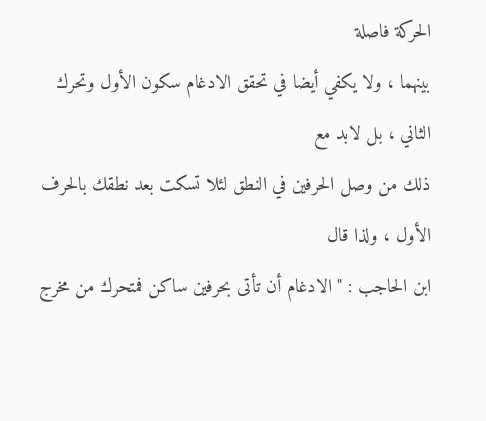الحركة فاصلة
بينهما ، ولا يكفي أيضا في تحقق الادغام سكون الأول وتحرك الثاني ، بل لابد مع
ذلك من وصل الحرفين في النطق لئلا تسكت بعد نطقك بالحرف الأول ، ولذا قال
ابن الحاجب : " الادغام أن تأتى بحرفين ساكن فمتحرك من مخرج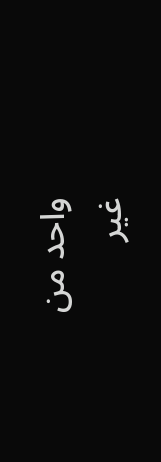واحد من
غير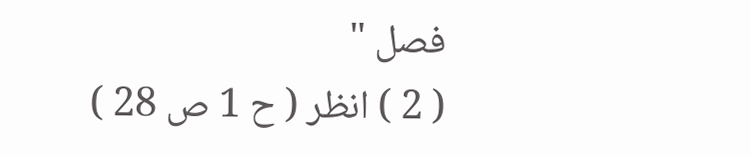فصل "
( 2 ) انظر ( ح 1 ص 28 )